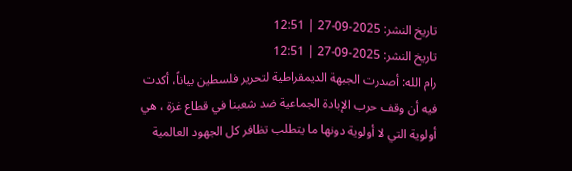تاريخ النشر: 2025-09-27 | 12:51
تاريخ النشر: 2025-09-27 | 12:51
رام الله: أصدرت الجبهة الديمقراطية لتحرير فلسطين بياناً، أكدت فيه أن وقف حرب الإبادة الجماعية ضد شعبنا في قطاع غزة ، هي أولوية التي لا أولوية دونها ما يتطلب تظافر كل الجهود العالمية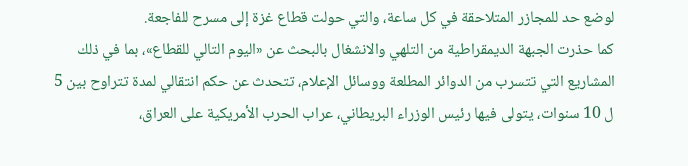لوضع حد للمجازر المتلاحقة في كل ساعة، والتي حولت قطاع غزة إلى مسرح للفاجعة.
كما حذرت الجبهة الديمقراطية من التلهي والانشغال بالبحث عن «اليوم التالي للقطاع»، بما في ذلك المشاريع التي تتسرب من الدوائر المطلعة ووسائل الإعلام، تتحدث عن حكم انتقالي لمدة تتراوح بين 5 ل 10 سنوات، يتولى فيها رئيس الوزراء البريطاني، عراب الحرب الأمريكية على العراق،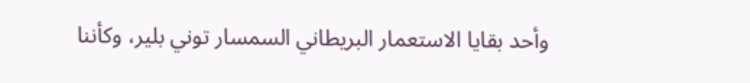وأحد بقايا الاستعمار البريطاني السمسار توني بلير، وكأننا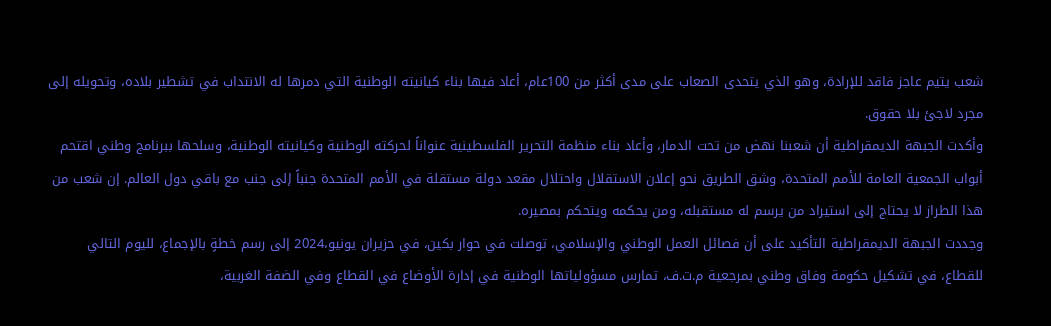شعب يتيم عاجز فاقد للإرادة، وهو الذي يتحدى الصعاب على مدى أكثر من 100عام، أعاد فيها بناء كيانيته الوطنية التي دمرها له الانتداب في تشطير بلاده، وتحويله إلى مجرد لاجئ بلا حقوق.
وأكدت الجبهة الديمقراطية أن شعبنا نهض من تحت الدمار، وأعاد بناء منظمة التحرير الفلسطينية عنواناً لحركته الوطنية وكيانيته الوطنية، وسلحها ببرنامج وطني اقتحم أبواب الجمعية العامة للأمم المتحدة، وشق الطريق نحو إعلان الاستقلال واحتلال مقعد دولة مستقلة في الأمم المتحدة جنباً إلى جنب مع باقي دول العالم. إن شعب من هذا الطراز لا يحتاج إلى استيراد من يرسم له مستقبله، ومن يحكمه ويتحكم بمصيره.
وجددت الجبهة الديمقراطية التأكيد على أن فصائل العمل الوطني والإسلامي، توصلت في حوار بكين، في حزيران يونيو،2024 إلى رسم خطةٍ بالإجماع، لليوم التالي للقطاع، في تشكيل حكومة وفاق وطني بمرجعية م.ت.ف، تمارس مسؤولياتها الوطنية في إدارة الأوضاع في القطاع وفي الضفة الغربية،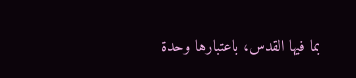بما فيها القدس، باعتبارها وحدة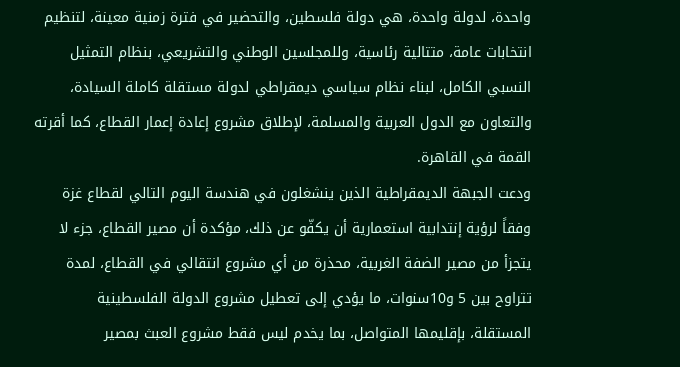واحدة، لدولة واحدة، هي دولة فلسطين، والتحضير في فترة زمنية معينة، لتنظيم انتخابات عامة، متتالية رئاسية، وللمجلسين الوطني والتشريعي، بنظام التمثيل النسبي الكامل، لبناء نظام سياسي ديمقراطي لدولة مستقلة كاملة السيادة، والتعاون مع الدول العربية والمسلمة، لإطلاق مشروع إعادة إعمار القطاع، كما أقرته القمة في القاهرة.
ودعت الجبهة الديمقراطية الذين ينشغلون في هندسة اليوم التالي لقطاع غزة وفقاً لرؤية إنتدابية استعمارية أن يكفّو عن ذلك، مؤكدة أن مصير القطاع، جزء لا يتجزأ من مصير الضفة الغربية، محذرة من أي مشروع انتقالي في القطاع، لمدة تتراوح بين 5 و10سنوات، ما يؤدي إلى تعطيل مشروع الدولة الفلسطينية المستقلة، بإقليمها المتواصل، بما يخدم ليس فقط مشروع العبث بمصير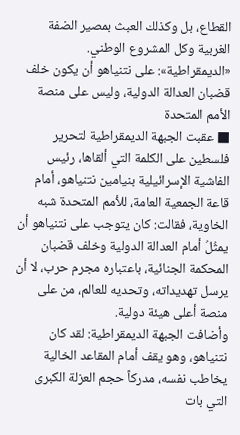القطاع، بل وكذلك العبث بمصير الضفة الغربية وكل المشروع الوطني.
«الديمقراطية»: على نتنياهو أن يكون خلف قضبان العدالة الدولية، وليس على منصة الأمم المتحدة
■ عقبت الجبهة الديمقراطية لتحرير فلسطين على الكلمة التي ألقاها، رئيس الفاشية الإسرائيلية بنيامين نتنياهو، أمام قاعة الجمعية العامة، للأمم المتحدة شبه الخاوية، فقالت: كان يتوجب على نتنياهو أن يمثُلُ أمام العدالة الدولية وخلف قضبان المحكمة الجنائية، باعتباره مجرم حرب، لا أن يرسل تهديداته، وتحديه للعالم، من على منصة أعلى هيئة دولية.
وأضافت الجبهة الديمقراطية: لقد كان نتنياهو، وهو يقف أمام المقاعد الخالية يخاطب نفسه، مدركاً حجم العزلة الكبرى التي بات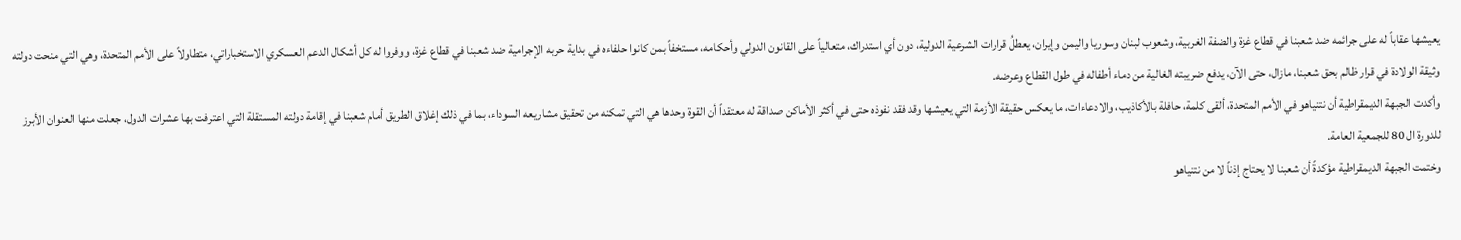يعيشها عقاباً له على جرائمه ضد شعبنا في قطاع غزة والضفة الغربية، وشعوب لبنان وسوريا واليمن وإيران، يعطلُ قرارات الشرعية الدولية، دون أي استدراك، متعالياً على القانون الدولي وأحكامه، مستخفاً بمن كانوا حلفاءه في بداية حربه الإجرامية ضد شعبنا في قطاع غزة، ووفروا له كل أشكال الدعم العسكري الاستخباراتي، متطاولاً على الأمم المتحدة، وهي التي منحت دولته وثيقة الولادة في قرار ظالم بحق شعبنا، مازال، حتى الآن، يدفع ضريبته الغالية من دماء أطفاله في طول القطاع وعرضه.
وأكدت الجبهة الديمقراطية أن نتنياهو في الأمم المتحدة، ألقى كلمة، حافلة بالأكاذيب، والادعاءات، ما يعكس حقيقة الأزمة التي يعيشها وقد فقد نفوذه حتى في أكثر الأماكن صداقة له معتقداً أن القوة وحدها هي التي تمكنه من تحقيق مشاريعه السوداء، بما في ذلك إغلاق الطريق أمام شعبنا في إقامة دولته المستقلة التي اعترفت بها عشرات الدول، جعلت منها العنوان الأبرز للدورة ال 80 للجمعية العامة.
وختمت الجبهة الديمقراطية مؤكدةً أن شعبنا لا يحتاج إذناً لا من نتنياهو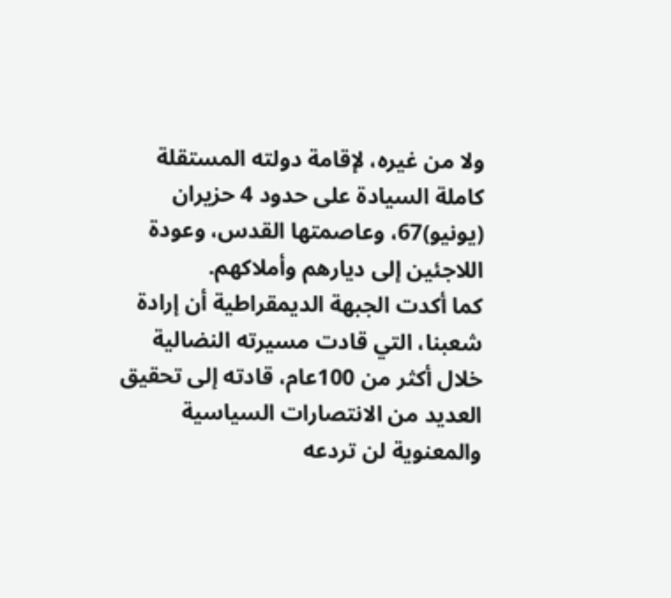ولا من غيره، لإقامة دولته المستقلة كاملة السيادة على حدود 4 حزيران (يونيو)67، وعاصمتها القدس، وعودة اللاجئين إلى ديارهم وأملاكهم.
كما أكدت الجبهة الديمقراطية أن إرادة شعبنا، التي قادت مسيرته النضالية خلال أكثر من 100عام، قادته إلى تحقيق العديد من الانتصارات السياسية والمعنوية لن تردعه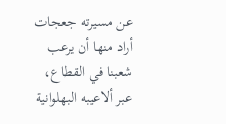عن مسيرته جعجات أراد منها أن يرعب شعبنا في القطاع، عبر ألاعيبه البهلوانية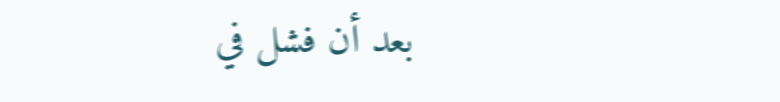بعد أن فشل في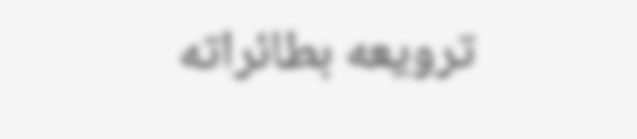ترويعه بطائراته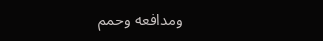ومدافعه وحمم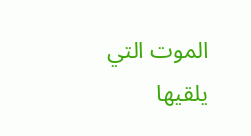الموت التي يلقيها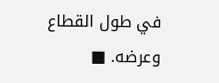في طول القطاع وعرضه. ■